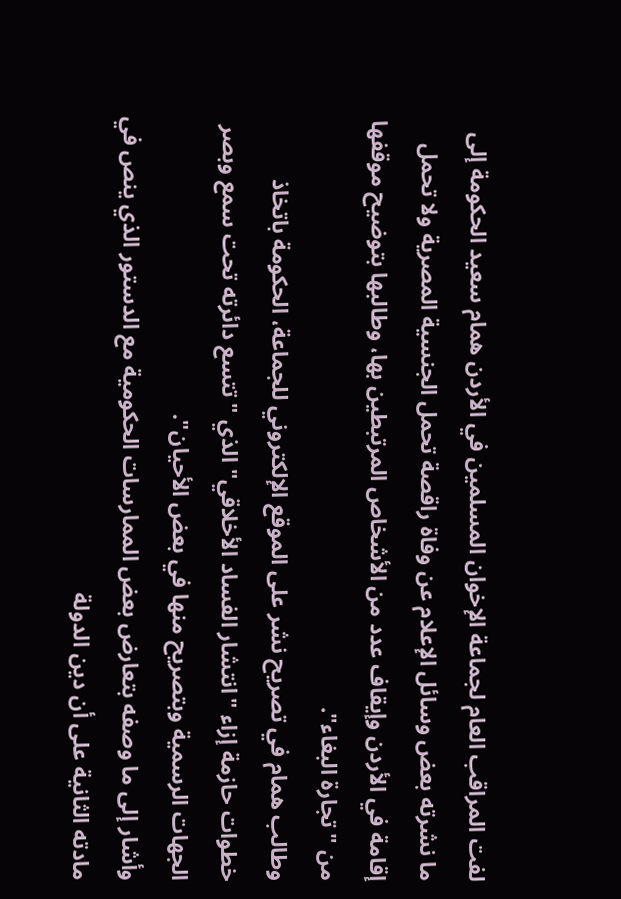لفت المراقب العام لجماعة الإخوان المسلمين في الأردن همام سعيد الحكومة إلى ما نشرته بعض وسائل الإعلام عن وفاة راقصة تحمل الجنسية المصرية ولا تحمل إقامة في الأردن وإيقاف عدد من الأشخاص المرتبطين بها، وطالبها بتوضيح موقفها من "تجارة البغاء".
وطالب همام في تصريح نشر على الموقع الإلكتروني للجماعة، الحكومة باتخاذ خطوات حازمة إزاء "انتشار الفساد الأخلاقي" الذي "تتسع دائرته تحت سمع وبصر الجهات الرسمية وبتصريح منها في بعض الأحيان".
وأشار إلى ما وصفه بتعارض بعض الممارسات الحكومية مع الدستور الذي ينص في مادته الثانية على أن دين الدولة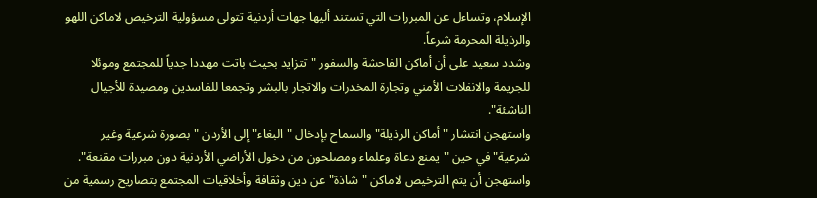الإسلام، وتساءل عن المبررات التي تستند أليها جهات أردنية تتولى مسؤولية الترخيص لاماكن اللهو والرذيلة المحرمة شرعاً.
وشدد سعيد على أن أماكن الفاحشة والسفور "تتزايد بحيث باتت مهددا جدياً للمجتمع وموئلا للجريمة والانفلات الأمني وتجارة المخدرات والاتجار بالبشر وتجمعا للفاسدين ومصيدة للأجيال الناشئة".
واستهجن انتشار "أماكن الرذيلة" والسماح بإدخال "البغاء" إلى الأردن "بصورة شرعية وغير شرعية" في حين "يمنع دعاة وعلماء ومصلحون من دخول الأراضي الأردنية دون مبررات مقنعة".
واستهجن أن يتم الترخيص لاماكن "شاذة" عن دين وثقافة وأخلاقيات المجتمع بتصاريح رسمية من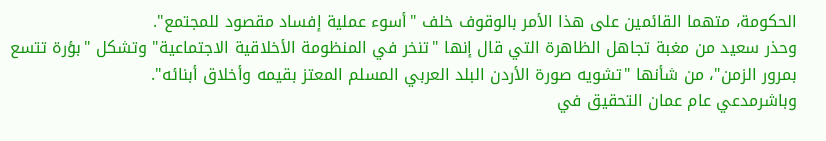الحكومة، متهما القائمين على هذا الأمر بالوقوف خلف "أسوء عملية إفساد مقصود للمجتمع".
وحذر سعيد من مغبة تجاهل الظاهرة التي قال إنها "تنخر في المنظومة الأخلاقية الاجتماعية" وتشكل "بؤرة تتسع بمرور الزمن"، من شأنها "تشويه صورة الأردن البلد العربي المسلم المعتز بقيمه وأخلاق أبنائه".
وباشرمدعي عام عمان التحقيق في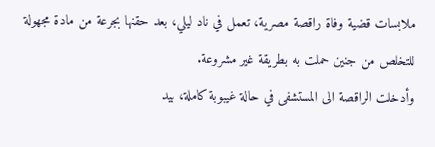ملابسات قضية وفاة راقصة مصرية، تعمل في ناد ليلي، بعد حقنها بجرعة من مادة مجهولة للتخلص من جنين حملت به بطريقة غير مشروعة.
وأدخلت الراقصة الى المستشفى في حالة غيبوبة كاملة، بيد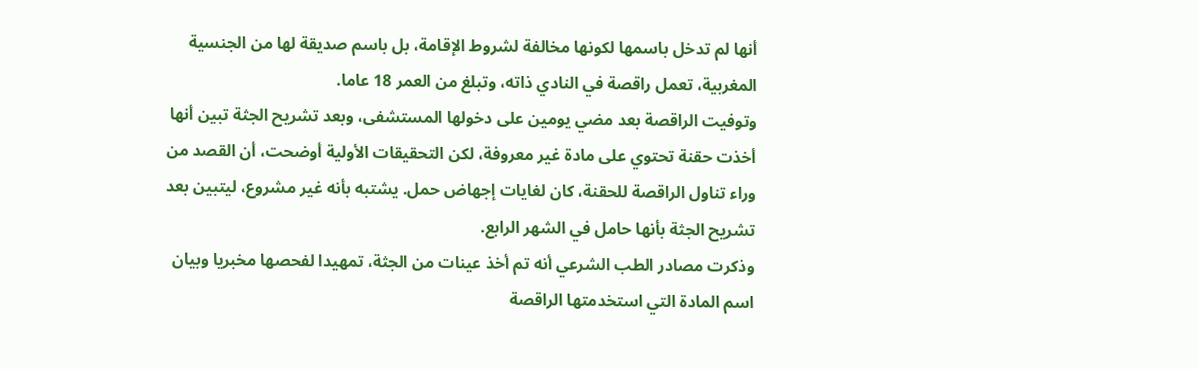أنها لم تدخل باسمها لكونها مخالفة لشروط الإقامة، بل باسم صديقة لها من الجنسية المغربية، تعمل راقصة في النادي ذاته، وتبلغ من العمر 18 عاما.
وتوفيت الراقصة بعد مضي يومين على دخولها المستشفى، وبعد تشريح الجثة تبين أنها أخذت حقنة تحتوي على مادة غير معروفة، لكن التحقيقات الأولية أوضحت، أن القصد من وراء تناول الراقصة للحقنة، كان لغايات إجهاض حمل. يشتبه بأنه غير مشروع، ليتبين بعد تشريح الجثة بأنها حامل في الشهر الرابع.
وذكرت مصادر الطب الشرعي أنه تم أخذ عينات من الجثة، تمهيدا لفحصها مخبريا وبيان اسم المادة التي استخدمتها الراقصة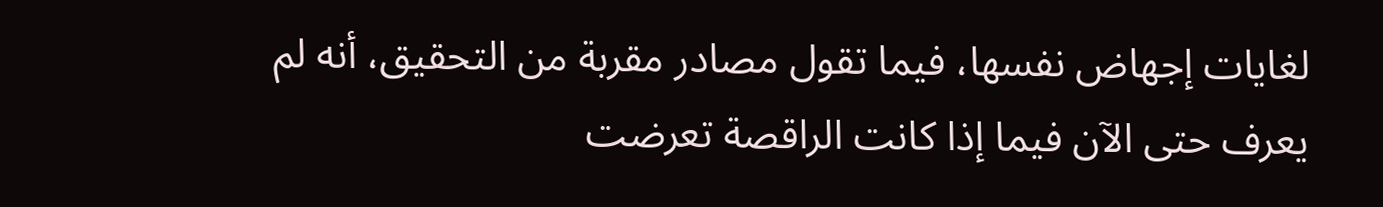لغايات إجهاض نفسها، فيما تقول مصادر مقربة من التحقيق، أنه لم يعرف حتى الآن فيما إذا كانت الراقصة تعرضت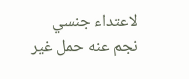لاعتداء جنسي نجم عنه حمل غير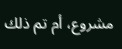مشروع، أم تم ذلك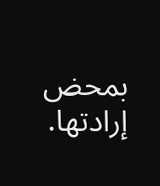بمحض إرادتها.